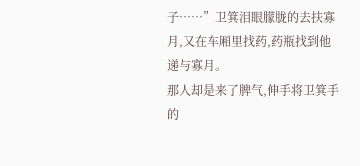子……”卫箕泪眼朦胧的去扶寡月,又在车厢里找药,药瓶找到他递与寡月。
那人却是来了脾气,伸手将卫箕手的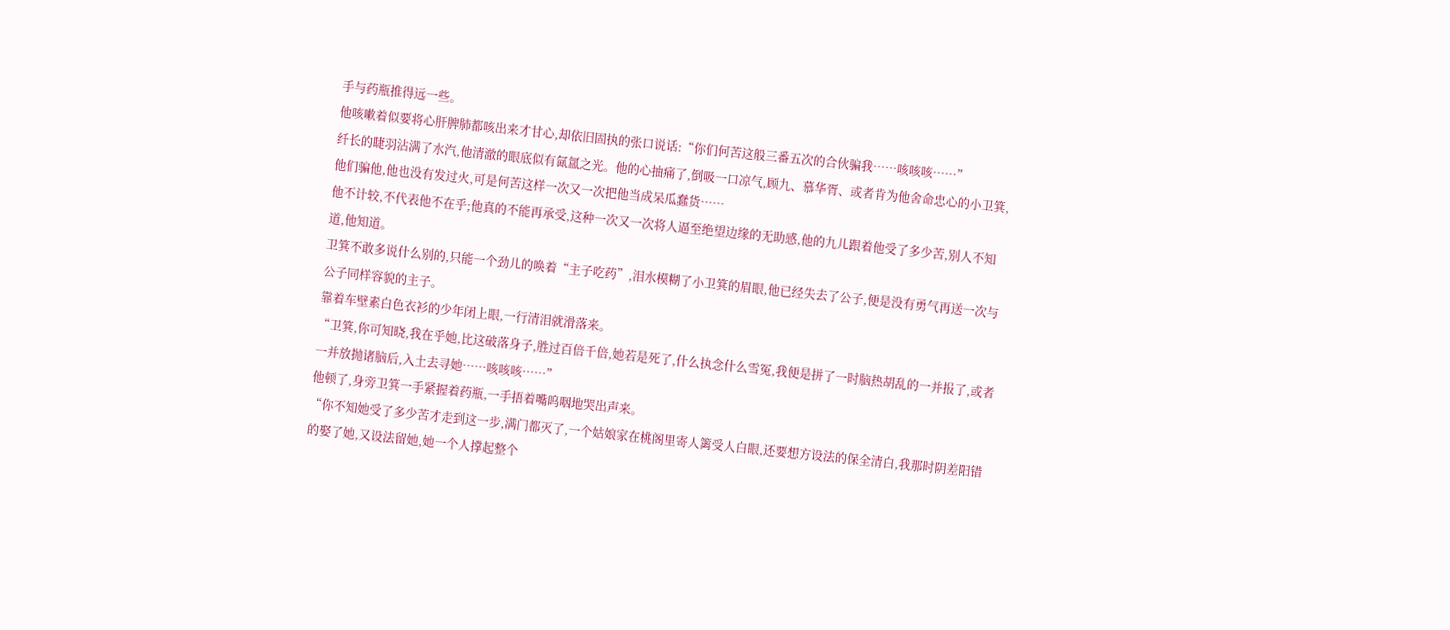手与药瓶推得远一些。
他咳嗽着似要将心肝脾肺都咳出来才甘心,却依旧固执的张口说话:“你们何苦这般三番五次的合伙骗我……咳咳咳……”
纤长的睫羽沾满了水汽,他清澈的眼底似有氤氲之光。他的心抽痛了,倒吸一口凉气,顾九、慕华胥、或者肯为他舍命忠心的小卫箕,他们骗他,他也没有发过火,可是何苦这样一次又一次把他当成呆瓜蠢货……
他不计较,不代表他不在乎;他真的不能再承受,这种一次又一次将人逼至绝望边缘的无助感,他的九儿跟着他受了多少苦,别人不知道,他知道。
卫箕不敢多说什么别的,只能一个劲儿的唤着“主子吃药”,泪水模糊了小卫箕的眉眼,他已经失去了公子,便是没有勇气再送一次与公子同样容貌的主子。
靠着车壁素白色衣衫的少年闭上眼,一行清泪就滑落来。
“卫箕,你可知晓,我在乎她,比这破落身子,胜过百倍千倍,她若是死了,什么执念什么雪冤,我便是拼了一时脑热胡乱的一并报了,或者一并放抛诸脑后,入土去寻她……咳咳咳……”
他顿了,身旁卫箕一手紧握着药瓶,一手捂着嘴呜咽地哭出声来。
“你不知她受了多少苦才走到这一步,满门都灭了,一个姑娘家在桃阁里寄人篱受人白眼,还要想方设法的保全清白,我那时阴差阳错的娶了她,又设法留她,她一个人撑起整个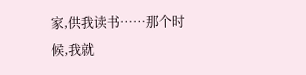家,供我读书……那个时候,我就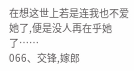在想这世上若是连我也不爱她了,便是没人再在乎她了……
066、交锋,嫁郎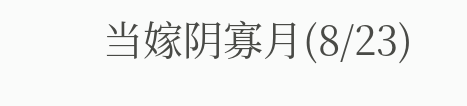当嫁阴寡月(8/23)